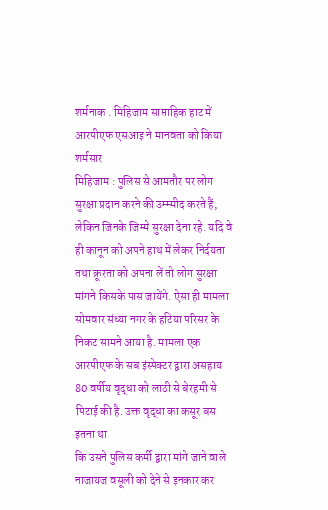शर्मनाक . मिहिजाम साप्ताहिक हाट में आरपीएफ एसआइ ने मानवता को किया शर्मसार
मिहिजाम : पुलिस से आमतौर पर लोग सुरक्षा प्रदान करने की उम्म्मीद करते हैं, लेकिन जिनके जिम्मे सुरक्षा देना रहे. यदि वे ही कानून को अपने हाथ में लेकर निर्दयता तथा क्रूरता को अपना लें तो लोग सुरक्षा मांगने किसके पास जायेंगे. ऐसा ही मामला सोमवार संध्या नगर के हटिया परिसर के निकट सामने आया है. मामला एक आरपीएफ के सब इंस्पेक्टर द्वारा असहाय 80 वर्षीय वृद्धा को लाठी से बेरहमी से पिटाई की है. उक्त वृद्धा का कसूर बस इतना था
कि उसने पुलिस कर्मी द्वारा मांगे जाने वाले नाजायज वसूली को देने से इनकार कर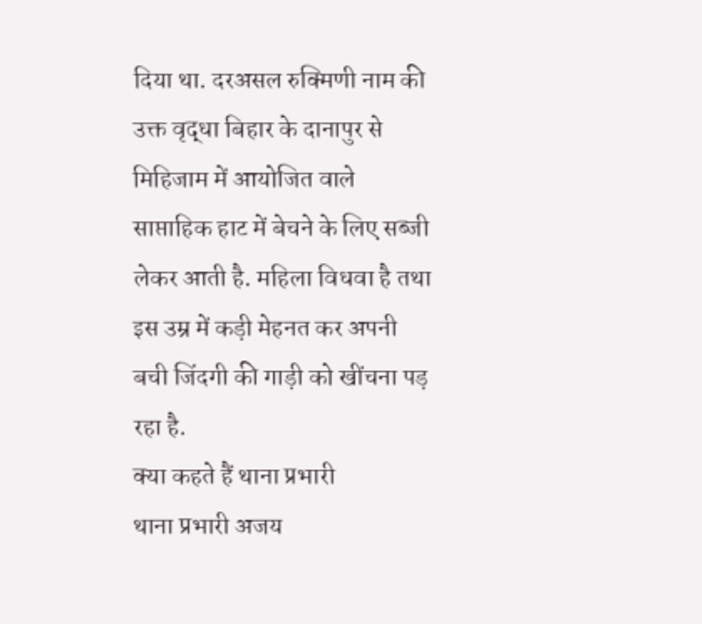दिया था. दरअसल रुक्मिणी नाम की उक्त वृद्धा बिहार के दानापुर से मिहिजाम में आयोजित वाले साप्ताहिक हाट में बेचने के लिए सब्जी लेकर आती है. महिला विधवा है तथा इस उम्र में कड़ी मेहनत कर अपनी बची जिंदगी की गाड़ी को खींचना पड़ रहा है.
क्या कहते हैं थाना प्रभारी
थाना प्रभारी अजय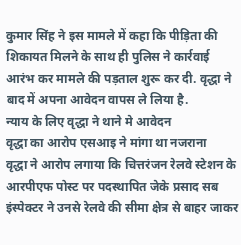कुमार सिंह ने इस मामले में कहा कि पीड़िता की शिकायत मिलने के साथ ही पुलिस ने कार्रवाई आरंभ कर मामले की पड़ताल शुरू कर दी. वृद्धा ने बाद में अपना आवेदन वापस ले लिया है.
न्याय के लिए वृद्धा ने थाने मे आवेदन
वृद्धा का आरोप एसआइ ने मांगा था नजराना
वृद्धा ने आरोप लगाया कि चित्तरंजन रेलवे स्टेशन के आरपीएफ पोस्ट पर पदस्थापित जेके प्रसाद सब इंस्पेक्टर ने उनसे रेलवे की सीमा क्षेत्र से बाहर जाकर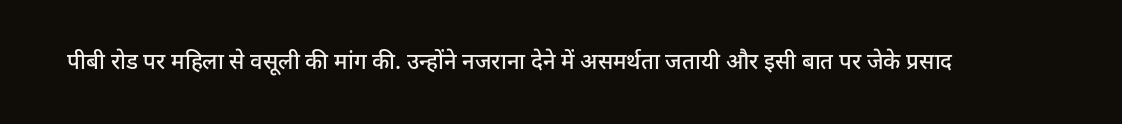पीबी रोड पर महिला से वसूली की मांग की. उन्होंने नजराना देने में असमर्थता जतायी और इसी बात पर जेके प्रसाद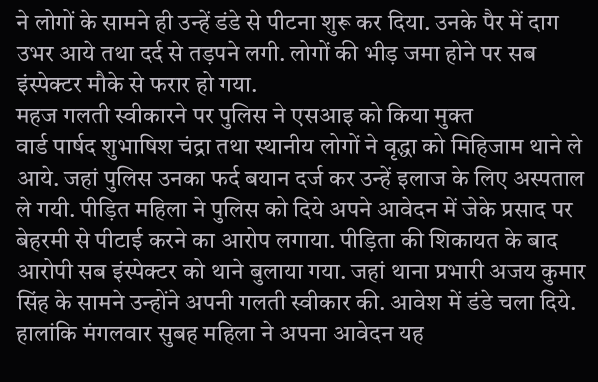ने लोगों के सामने ही उन्हें डंडे से पीटना शुरू कर दिया. उनके पैर में दाग उभर आये तथा दर्द से तड़पने लगी. लोगों की भीड़ जमा होने पर सब इंस्पेक्टर मौके से फरार हो गया.
महज गलती स्वीकारने पर पुलिस ने एसआइ को किया मुक्त
वार्ड पार्षद शुभाषिश चंद्रा तथा स्थानीय लोगों ने वृद्धा को मिहिजाम थाने ले आये. जहां पुलिस उनका फर्द बयान दर्ज कर उन्हें इलाज के लिए अस्पताल ले गयी. पीड़ित महिला ने पुलिस को दिये अपने आवेदन में जेके प्रसाद पर बेहरमी से पीटाई करने का आरोप लगाया. पीड़िता की शिकायत के बाद आरोपी सब इंस्पेक्टर को थाने बुलाया गया. जहां थाना प्रभारी अजय कुमार सिंह के सामने उन्होंने अपनी गलती स्वीकार की. आवेश में डंडे चला दिये. हालांकि मंगलवार सुबह महिला ने अपना आवेदन यह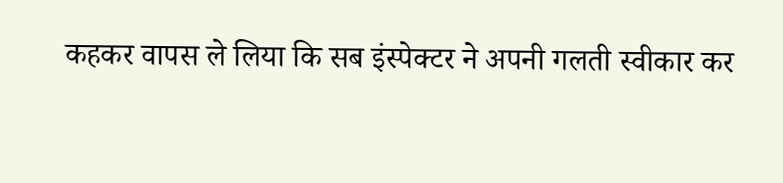कहकर वापस ले लिया कि सब इंस्पेक्टर ने अपनी गलती स्वीकार कर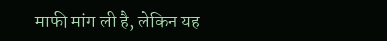माफी मांग ली है, लेकिन यह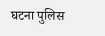घटना पुलिस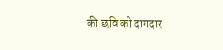की छवि को दागदार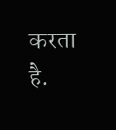करता है.